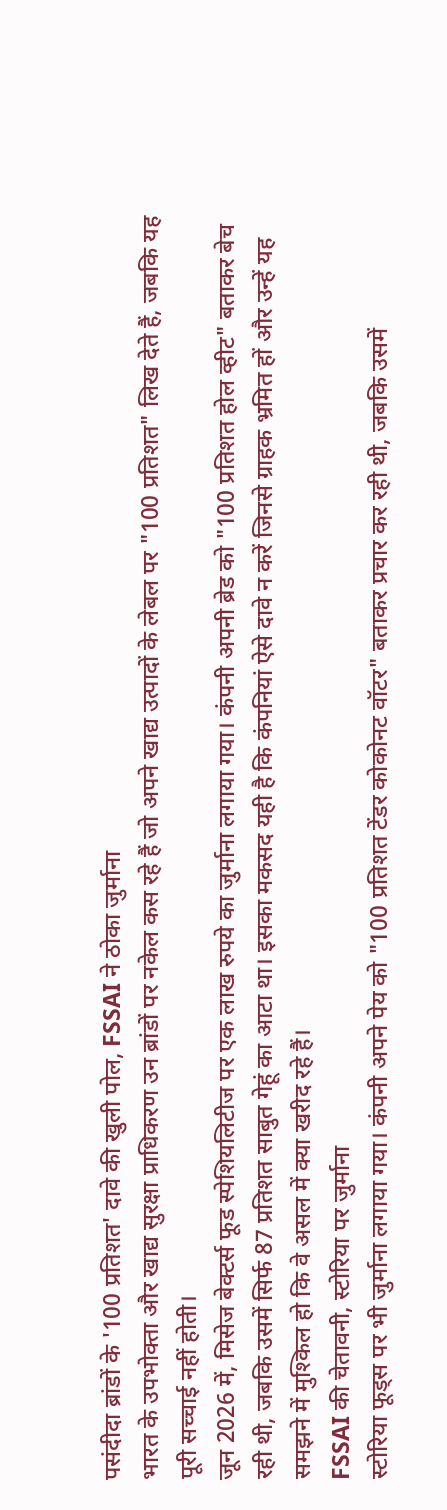पसंदीदा ब्रांडों के '100 प्रतिशत' दावे की खुली पोल, FSSAI ने ठोका जुर्माना
भारत के उपभोक्ता और खाद्य सुरक्षा प्राधिकरण उन ब्रांडों पर नकेल कस रहे हैं जो अपने खाद्य उत्पादों के लेबल पर "100 प्रतिशत" लिख देते हैं, जबकि यह पूरी सच्चाई नहीं होती।
जून 2026 में, मिसेज बेक्टर्स फूड स्पेशियलिटीज पर एक लाख रुपये का जुर्माना लगाया गया। कंपनी अपनी ब्रेड को "100 प्रतिशत होल व्हीट" बताकर बेच रही थी, जबकि उसमें सिर्फ 87 प्रतिशत साबुत गेहूं का आटा था। इसका मकसद यही है कि कंपनियां ऐसे दावे न करें जिनसे ग्राहक भ्रमित हों और उन्हें यह समझने में मुश्किल हो कि वे असल में क्या खरीद रहे हैं।
FSSAI की चेतावनी, स्टोरिया पर जुर्माना
स्टोरिया फूड्स पर भी जुर्माना लगाया गया। कंपनी अपने पेय को "100 प्रतिशत टेंडर कोकोनट वॉटर" बताकर प्रचार कर रही थी, जबकि उसमें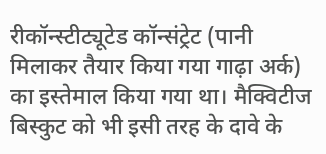रीकॉन्स्टीट्यूटेड कॉन्संट्रेट (पानी मिलाकर तैयार किया गया गाढ़ा अर्क) का इस्तेमाल किया गया था। मैक्विटीज बिस्कुट को भी इसी तरह के दावे के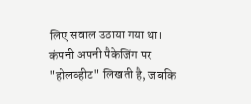लिए सवाल उठाया गया था। कंपनी अपनी पैकेजिंग पर "होलव्हीट" लिखती है, जबकि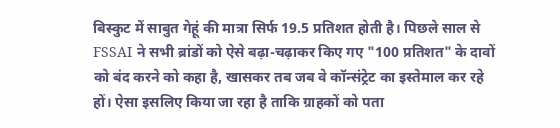बिस्कुट में साबुत गेहूं की मात्रा सिर्फ 19.5 प्रतिशत होती है। पिछले साल से FSSAI ने सभी ब्रांडों को ऐसे बढ़ा-चढ़ाकर किए गए "100 प्रतिशत" के दावों को बंद करने को कहा है, खासकर तब जब वे कॉन्संट्रेट का इस्तेमाल कर रहे हों। ऐसा इसलिए किया जा रहा है ताकि ग्राहकों को पता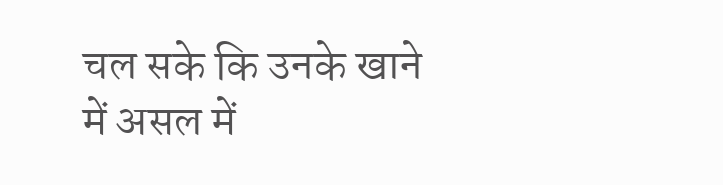चल सके कि उनके खाने में असल में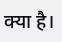क्या है।